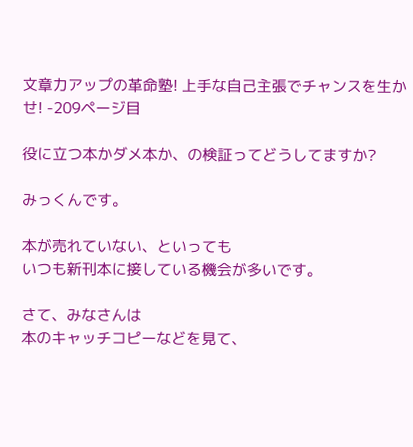文章力アップの革命塾! 上手な自己主張でチャンスを生かせ! -209ページ目

役に立つ本かダメ本か、の検証ってどうしてますか?

みっくんです。

本が売れていない、といっても
いつも新刊本に接している機会が多いです。

さて、みなさんは
本のキャッチコピーなどを見て、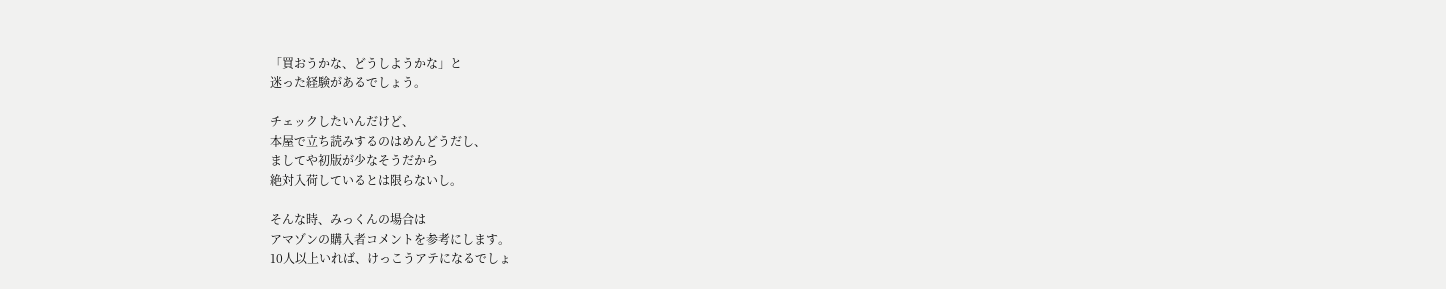「買おうかな、どうしようかな」と
迷った経験があるでしょう。

チェックしたいんだけど、
本屋で立ち読みするのはめんどうだし、
ましてや初版が少なそうだから
絶対入荷しているとは限らないし。

そんな時、みっくんの場合は
アマゾンの購入者コメントを参考にします。
10人以上いれば、けっこうアテになるでしょ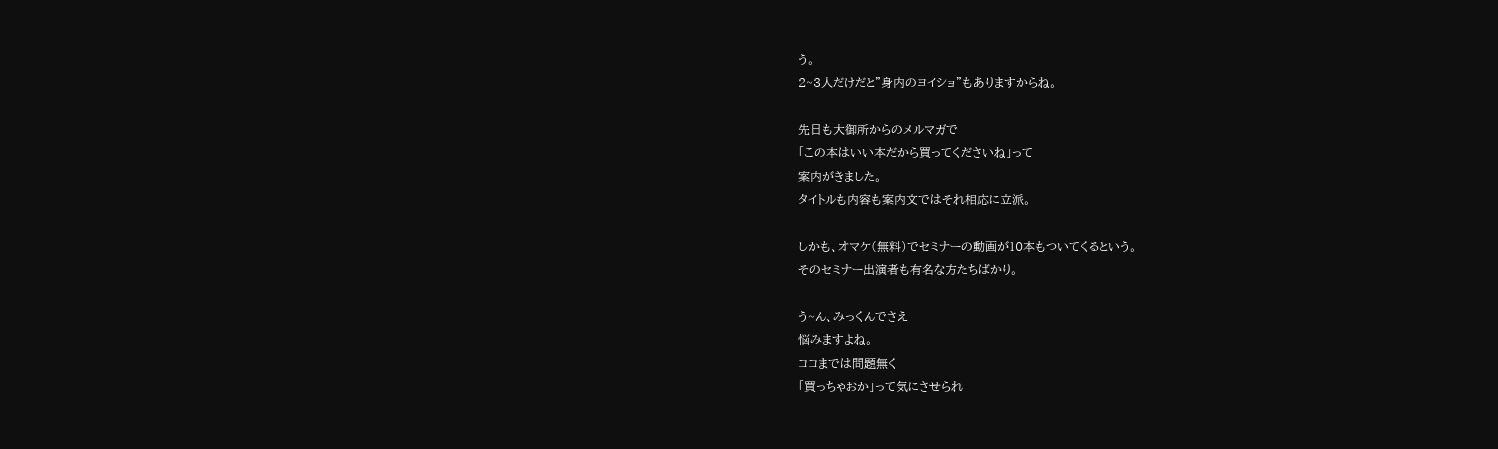う。
2~3人だけだと”身内のヨイショ”もありますからね。

先日も大御所からのメルマガで
「この本はいい本だから買ってくださいね」って
案内がきました。
タイトルも内容も案内文ではそれ相応に立派。

しかも、オマケ(無料)でセミナーの動画が10本もついてくるという。
そのセミナー出演者も有名な方たちばかり。

う~ん、みっくんでさえ
悩みますよね。
ココまでは問題無く
「買っちゃおか」って気にさせられ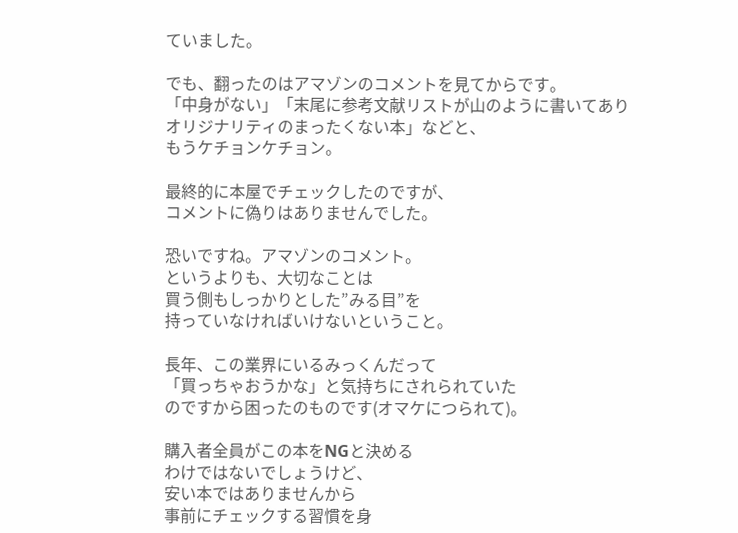ていました。

でも、翻ったのはアマゾンのコメントを見てからです。
「中身がない」「末尾に参考文献リストが山のように書いてあり
オリジナリティのまったくない本」などと、
もうケチョンケチョン。

最終的に本屋でチェックしたのですが、
コメントに偽りはありませんでした。

恐いですね。アマゾンのコメント。
というよりも、大切なことは
買う側もしっかりとした”みる目”を
持っていなければいけないということ。

長年、この業界にいるみっくんだって
「買っちゃおうかな」と気持ちにされられていた
のですから困ったのものです(オマケにつられて)。

購入者全員がこの本をNGと決める
わけではないでしょうけど、
安い本ではありませんから
事前にチェックする習慣を身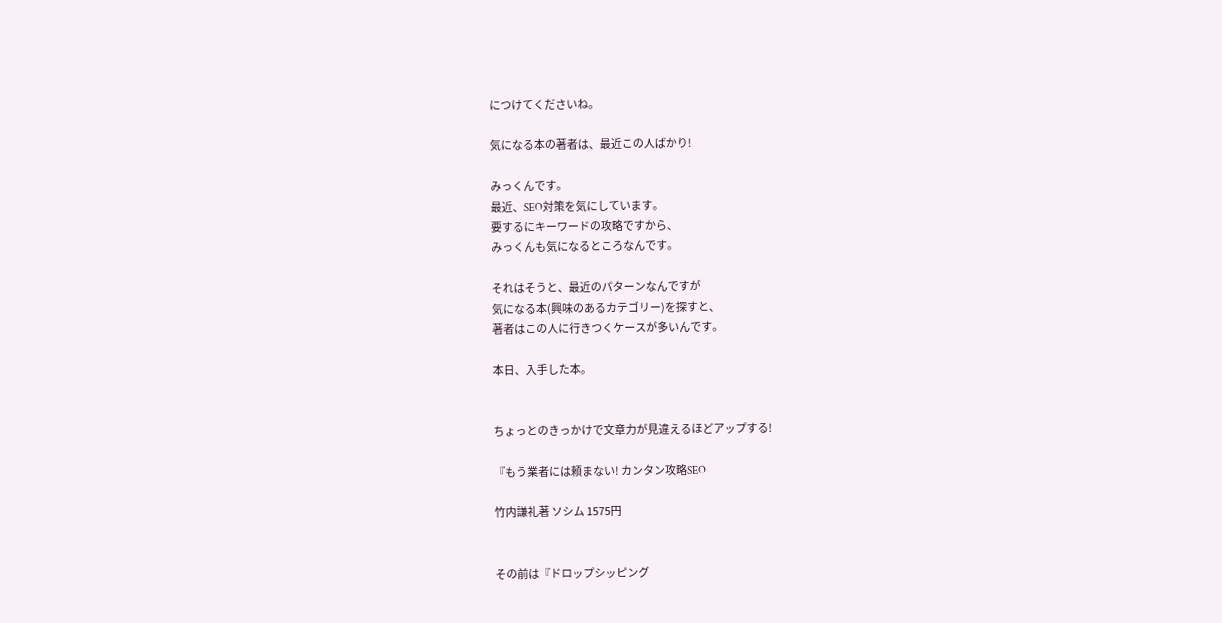につけてくださいね。

気になる本の著者は、最近この人ばかり!

みっくんです。
最近、SEO対策を気にしています。
要するにキーワードの攻略ですから、
みっくんも気になるところなんです。

それはそうと、最近のパターンなんですが
気になる本(興味のあるカテゴリー)を探すと、
著者はこの人に行きつくケースが多いんです。

本日、入手した本。


ちょっとのきっかけで文章力が見違えるほどアップする!

『もう業者には頼まない! カンタン攻略SEO

竹内謙礼著 ソシム 1575円


その前は『ドロップシッピング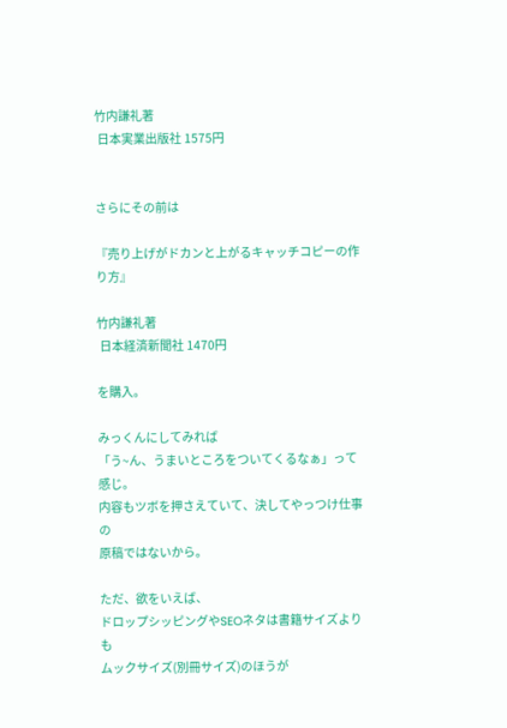竹内謙礼著
 日本実業出版社 1575円


さらにその前は

『売り上げがドカンと上がるキャッチコピーの作り方』

竹内謙礼著
 日本経済新聞社 1470円

を購入。

みっくんにしてみれば
「う~ん、うまいところをついてくるなぁ」って感じ。
内容もツボを押さえていて、決してやっつけ仕事の
原稿ではないから。

ただ、欲をいえば、
ドロップシッピングやSEOネタは書籍サイズよりも
ムックサイズ(別冊サイズ)のほうが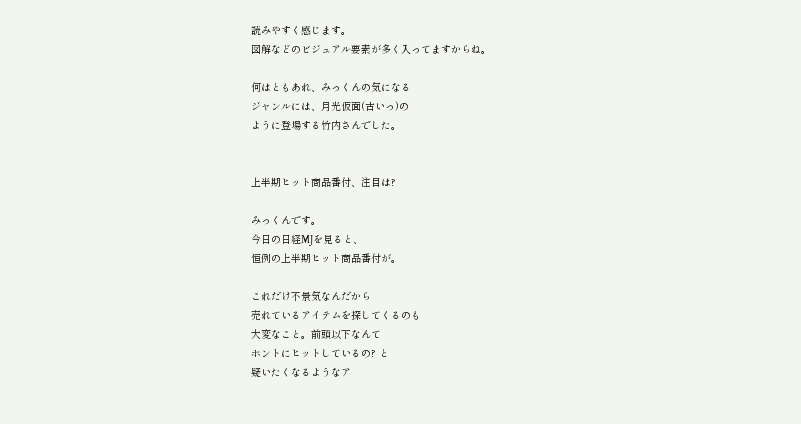読みやすく感じます。
図解などのビジュアル要素が多く入ってますからね。

何はともあれ、みっくんの気になる
ジャンルには、月光仮面(古いっ)の
ように登場する竹内さんでした。


上半期ヒット商品番付、注目は?

みっくんです。
今日の日経MJを見ると、
恒例の上半期ヒット商品番付が。

これだけ不景気なんだから
売れているアイテムを探してくるのも
大変なこと。前頭以下なんて
ホントにヒットしているの? と
疑いたくなるようなア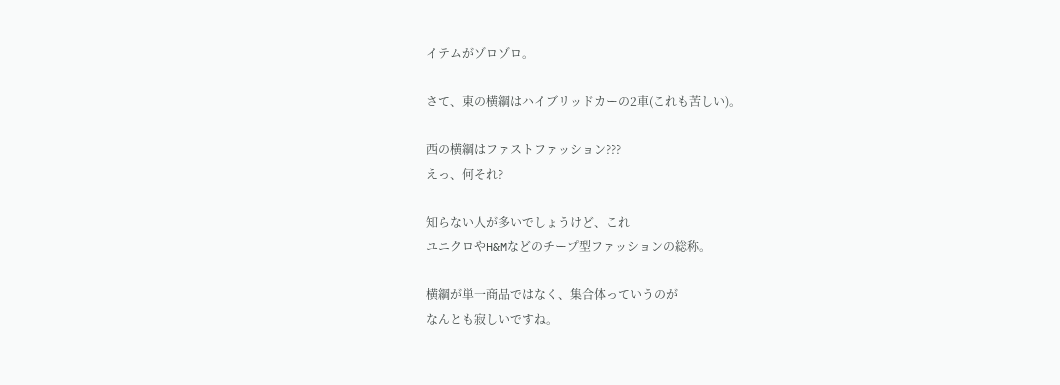イテムがゾロゾロ。

さて、東の横綱はハイブリッドカーの2車(これも苦しい)。

西の横綱はファストファッション???
えっ、何それ?

知らない人が多いでしょうけど、これ
ユニクロやH&Mなどのチープ型ファッションの総称。

横綱が単一商品ではなく、集合体っていうのが
なんとも寂しいですね。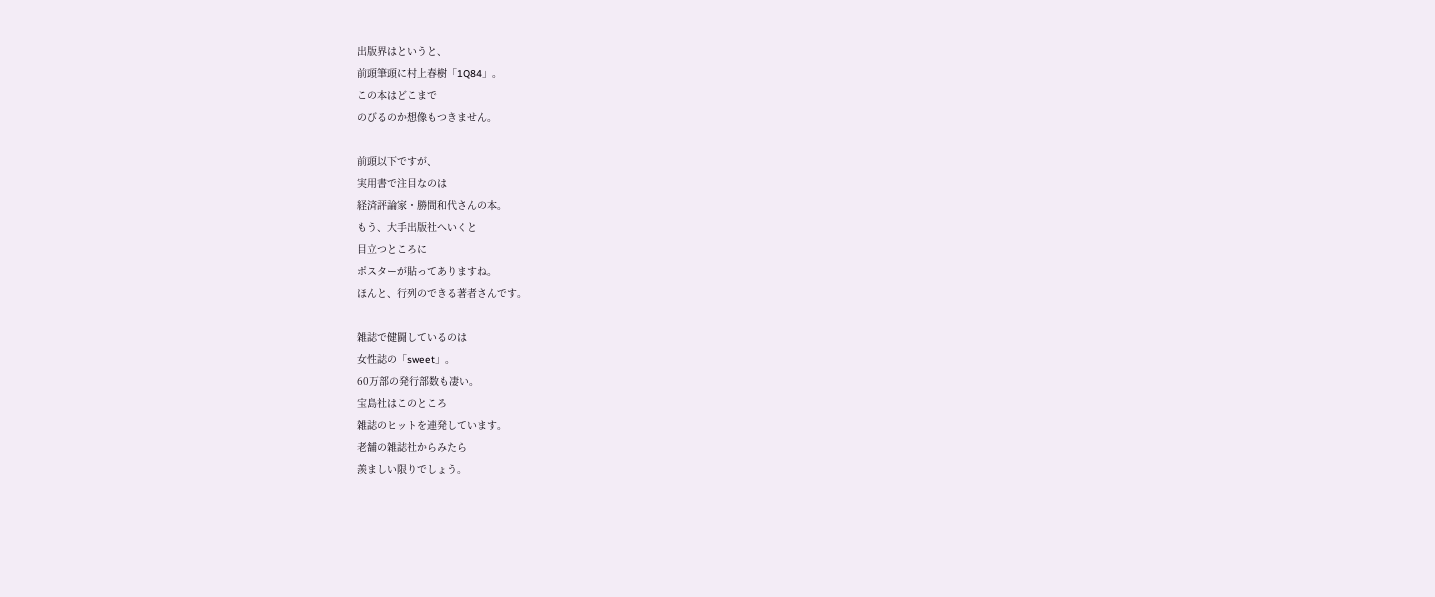出版界はというと、
前頭筆頭に村上春樹「1Q84」。
この本はどこまで
のびるのか想像もつきません。

前頭以下ですが、
実用書で注目なのは
経済評論家・勝間和代さんの本。
もう、大手出版社へいくと
目立つところに
ポスターが貼ってありますね。
ほんと、行列のできる著者さんです。

雑誌で健闘しているのは
女性誌の「sweet」。
60万部の発行部数も凄い。
宝島社はこのところ
雑誌のヒットを連発しています。
老舗の雑誌社からみたら
羨ましい限りでしょう。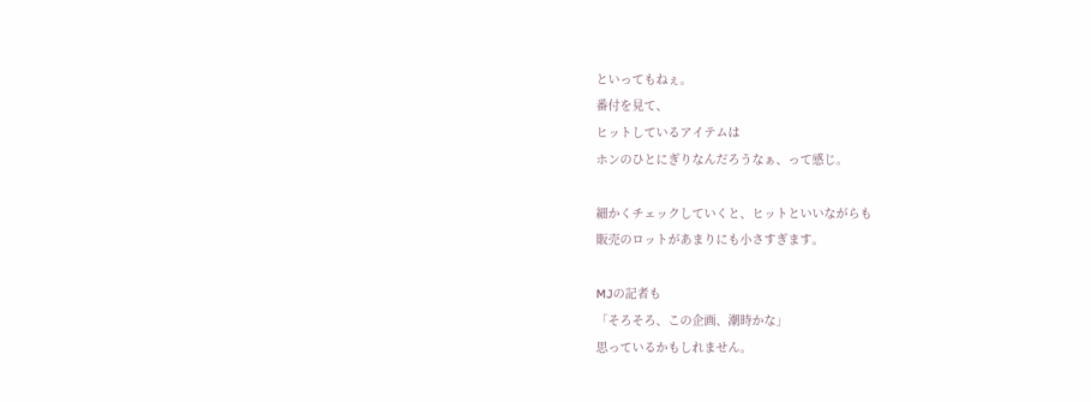といってもねぇ。
番付を見て、
ヒットしているアイテムは
ホンのひとにぎりなんだろうなぁ、って感じ。

細かくチェックしていくと、ヒットといいながらも
販売のロットがあまりにも小さすぎます。

MJの記者も
「そろそろ、この企画、潮時かな」
思っているかもしれません。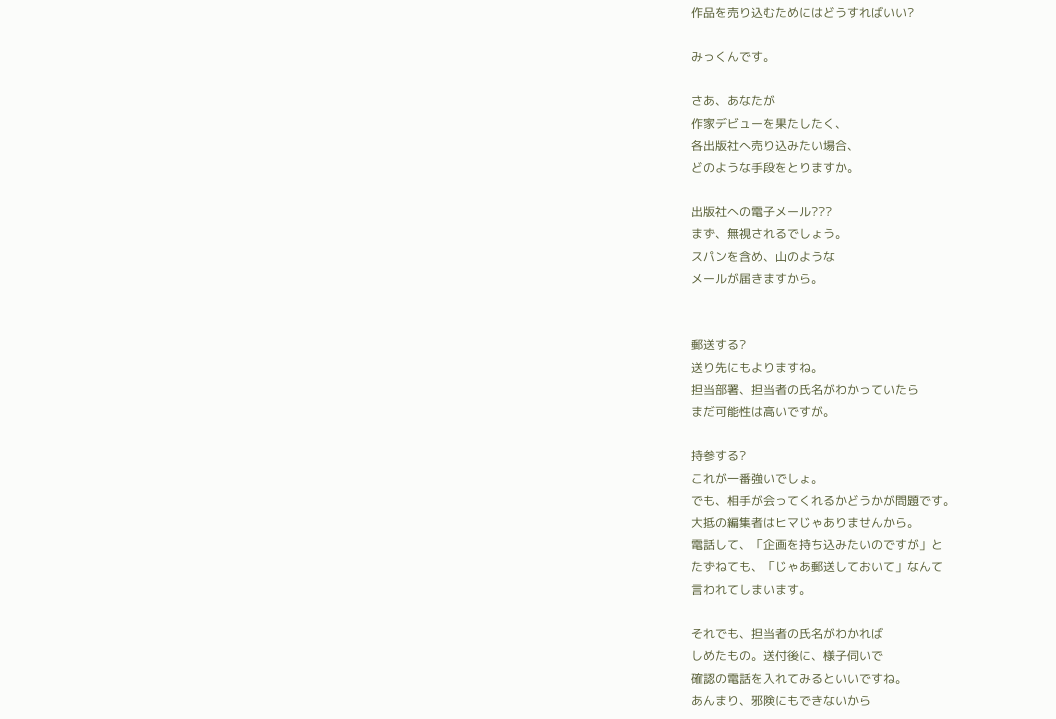作品を売り込むためにはどうすればいい?

みっくんです。

さあ、あなたが
作家デビューを果たしたく、
各出版社へ売り込みたい場合、
どのような手段をとりますか。

出版社への電子メール???
まず、無視されるでしょう。
スパンを含め、山のような
メールが届きますから。


郵送する?
送り先にもよりますね。
担当部署、担当者の氏名がわかっていたら
まだ可能性は高いですが。

持参する?
これが一番強いでしょ。
でも、相手が会ってくれるかどうかが問題です。
大抵の編集者はヒマじゃありませんから。
電話して、「企画を持ち込みたいのですが」と
たずねても、「じゃあ郵送しておいて」なんて
言われてしまいます。

それでも、担当者の氏名がわかれば
しめたもの。送付後に、様子伺いで
確認の電話を入れてみるといいですね。
あんまり、邪険にもできないから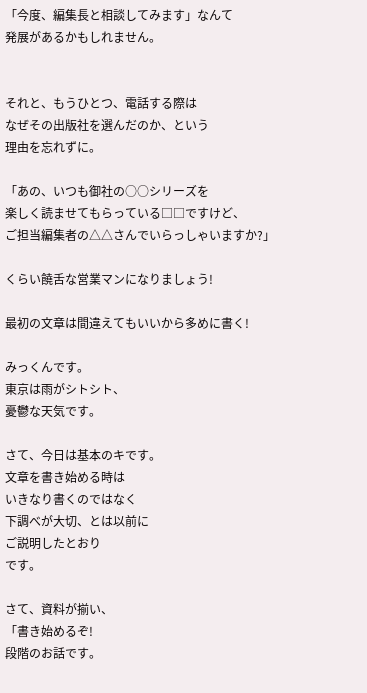「今度、編集長と相談してみます」なんて
発展があるかもしれません。


それと、もうひとつ、電話する際は
なぜその出版社を選んだのか、という
理由を忘れずに。

「あの、いつも御社の○○シリーズを
楽しく読ませてもらっている□□ですけど、
ご担当編集者の△△さんでいらっしゃいますか?」

くらい饒舌な営業マンになりましょう!

最初の文章は間違えてもいいから多めに書く!

みっくんです。
東京は雨がシトシト、
憂鬱な天気です。

さて、今日は基本のキです。
文章を書き始める時は
いきなり書くのではなく
下調べが大切、とは以前に
ご説明したとおり
です。

さて、資料が揃い、
「書き始めるぞ!
段階のお話です。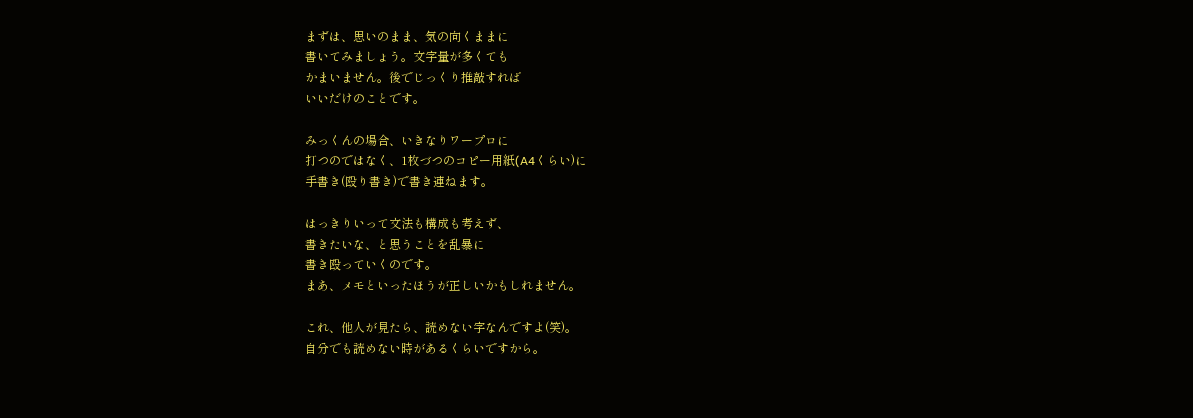まずは、思いのまま、気の向くままに
書いてみましょう。文字量が多くても
かまいません。後でじっくり推敲すれば
いいだけのことです。

みっくんの場合、いきなりワープロに
打つのではなく、1枚づつのコピー用紙(A4くらい)に
手書き(殴り書き)で書き連ねます。

はっきりいって文法も構成も考えず、
書きたいな、と思うことを乱暴に
書き殴っていくのです。
まあ、メモといったほうが正しいかもしれません。

これ、他人が見たら、読めない字なんですよ(笑)。
自分でも読めない時があるくらいですから。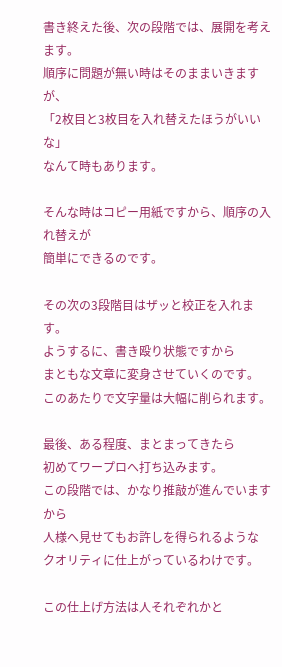書き終えた後、次の段階では、展開を考えます。
順序に問題が無い時はそのままいきますが、
「2枚目と3枚目を入れ替えたほうがいいな」
なんて時もあります。

そんな時はコピー用紙ですから、順序の入れ替えが
簡単にできるのです。

その次の3段階目はザッと校正を入れます。
ようするに、書き殴り状態ですから
まともな文章に変身させていくのです。
このあたりで文字量は大幅に削られます。

最後、ある程度、まとまってきたら
初めてワープロへ打ち込みます。
この段階では、かなり推敲が進んでいますから
人様へ見せてもお許しを得られるような
クオリティに仕上がっているわけです。

この仕上げ方法は人それぞれかと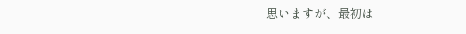思いますが、最初は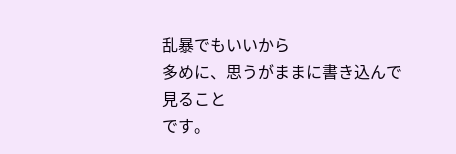乱暴でもいいから
多めに、思うがままに書き込んで
見ること
です。